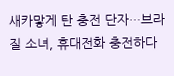새카맣게 탄 충전 단자…브라질 소녀, 휴대전화 충전하다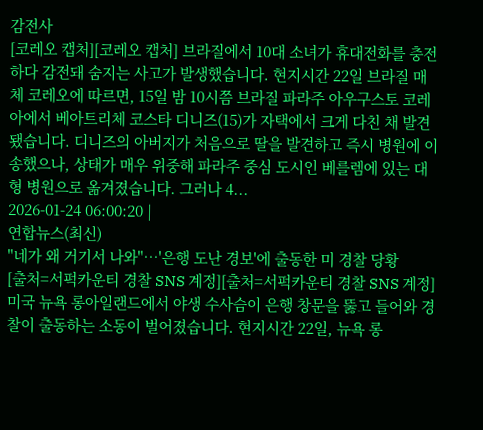감전사
[코레오 캡처][코레오 캡처] 브라질에서 10대 소녀가 휴대전화를 충전하다 감전돼 숨지는 사고가 발생했습니다. 현지시간 22일 브라질 매체 코레오에 따르면, 15일 밤 10시쯤 브라질 파라주 아우구스토 코레아에서 베아트리체 코스타 디니즈(15)가 자택에서 크게 다친 채 발견됐습니다. 디니즈의 아버지가 처음으로 딸을 발견하고 즉시 병원에 이송했으나, 상태가 매우 위중해 파라주 중심 도시인 베를렘에 있는 대형 병원으로 옮겨졌습니다. 그러나 4...
2026-01-24 06:00:20 |
연합뉴스(최신)
"네가 왜 거기서 나와"…'은행 도난 경보'에 출동한 미 경찰 당황
[출처=서퍽카운티 경찰 SNS 계정][출처=서퍽카운티 경찰 SNS 계정] 미국 뉴욕 롱아일랜드에서 야생 수사슴이 은행 창문을 뚫고 들어와 경찰이 출동하는 소동이 벌어졌습니다. 현지시간 22일, 뉴욕 롱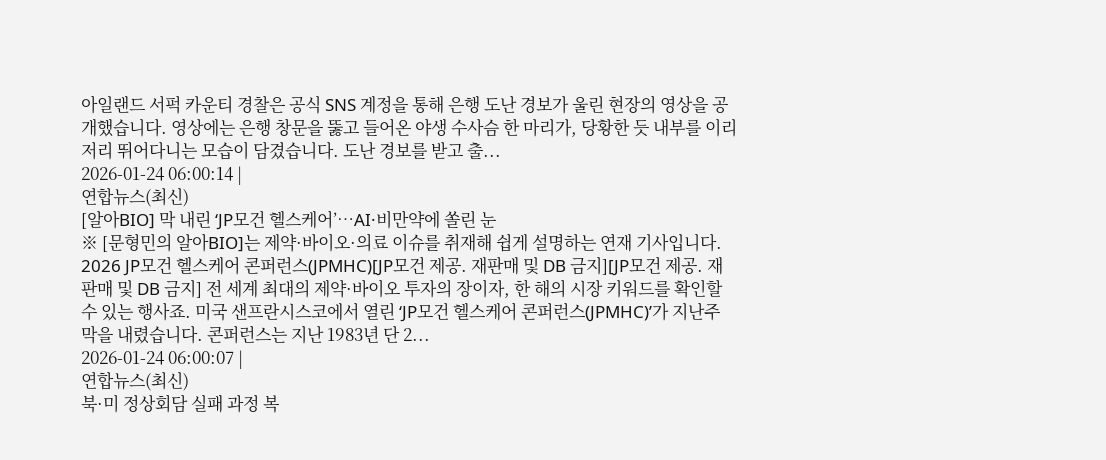아일랜드 서퍽 카운티 경찰은 공식 SNS 계정을 통해 은행 도난 경보가 울린 현장의 영상을 공개했습니다. 영상에는 은행 창문을 뚫고 들어온 야생 수사슴 한 마리가, 당황한 듯 내부를 이리저리 뛰어다니는 모습이 담겼습니다. 도난 경보를 받고 출...
2026-01-24 06:00:14 |
연합뉴스(최신)
[알아BIO] 막 내린 ‘JP모건 헬스케어’…AI·비만약에 쏠린 눈
※ [문형민의 알아BIO]는 제약·바이오·의료 이슈를 취재해 쉽게 설명하는 연재 기사입니다. 2026 JP모건 헬스케어 콘퍼런스(JPMHC)[JP모건 제공. 재판매 및 DB 금지][JP모건 제공. 재판매 및 DB 금지] 전 세계 최대의 제약·바이오 투자의 장이자, 한 해의 시장 키워드를 확인할 수 있는 행사죠. 미국 샌프란시스코에서 열린 ‘JP모건 헬스케어 콘퍼런스(JPMHC)’가 지난주 막을 내렸습니다. 콘퍼런스는 지난 1983년 단 2...
2026-01-24 06:00:07 |
연합뉴스(최신)
북·미 정상회담 실패 과정 복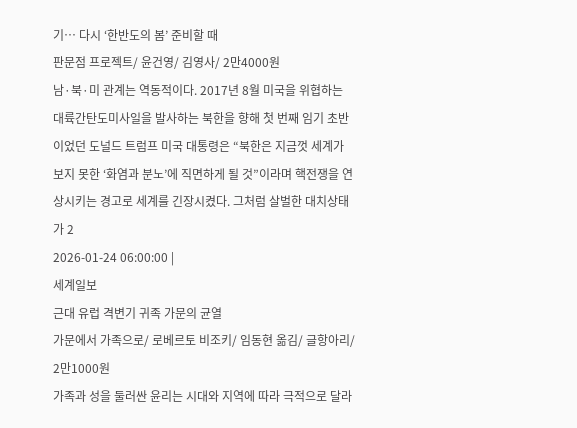기… 다시 ‘한반도의 봄’ 준비할 때
판문점 프로젝트/ 윤건영/ 김영사/ 2만4000원
남·북·미 관계는 역동적이다. 2017년 8월 미국을 위협하는 대륙간탄도미사일을 발사하는 북한을 향해 첫 번째 임기 초반이었던 도널드 트럼프 미국 대통령은 “북한은 지금껏 세계가 보지 못한 ‘화염과 분노’에 직면하게 될 것”이라며 핵전쟁을 연상시키는 경고로 세계를 긴장시켰다. 그처럼 살벌한 대치상태가 2
2026-01-24 06:00:00 |
세계일보
근대 유럽 격변기 귀족 가문의 균열
가문에서 가족으로/ 로베르토 비조키/ 임동현 옮김/ 글항아리/ 2만1000원
가족과 성을 둘러싼 윤리는 시대와 지역에 따라 극적으로 달라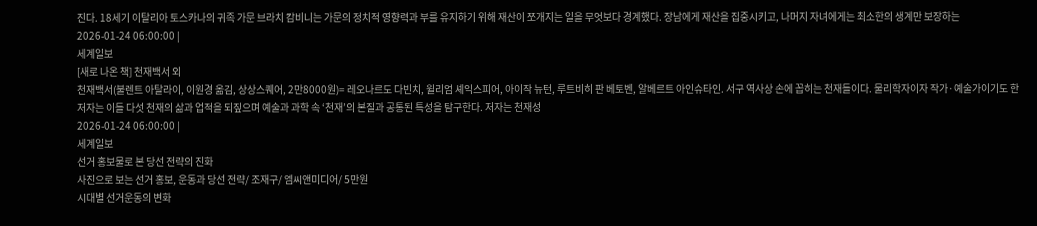진다. 18세기 이탈리아 토스카나의 귀족 가문 브라치 캄비니는 가문의 정치적 영향력과 부를 유지하기 위해 재산이 쪼개지는 일을 무엇보다 경계했다. 장남에게 재산을 집중시키고, 나머지 자녀에게는 최소한의 생계만 보장하는
2026-01-24 06:00:00 |
세계일보
[새로 나온 책] 천재백서 외
천재백서(불렌트 아탈라이, 이원경 옮김, 상상스퀘어, 2만8000원)= 레오나르도 다빈치, 윌리엄 셰익스피어, 아이작 뉴턴, 루트비히 판 베토벤, 알베르트 아인슈타인. 서구 역사상 손에 꼽히는 천재들이다. 물리학자이자 작가·예술가이기도 한 저자는 이들 다섯 천재의 삶과 업적을 되짚으며 예술과 과학 속 ‘천재’의 본질과 공통된 특성을 탐구한다. 저자는 천재성
2026-01-24 06:00:00 |
세계일보
선거 홍보물로 본 당선 전략의 진화
사진으로 보는 선거 홍보, 운동과 당선 전략/ 조재구/ 엠씨앤미디어/ 5만원
시대별 선거운동의 변화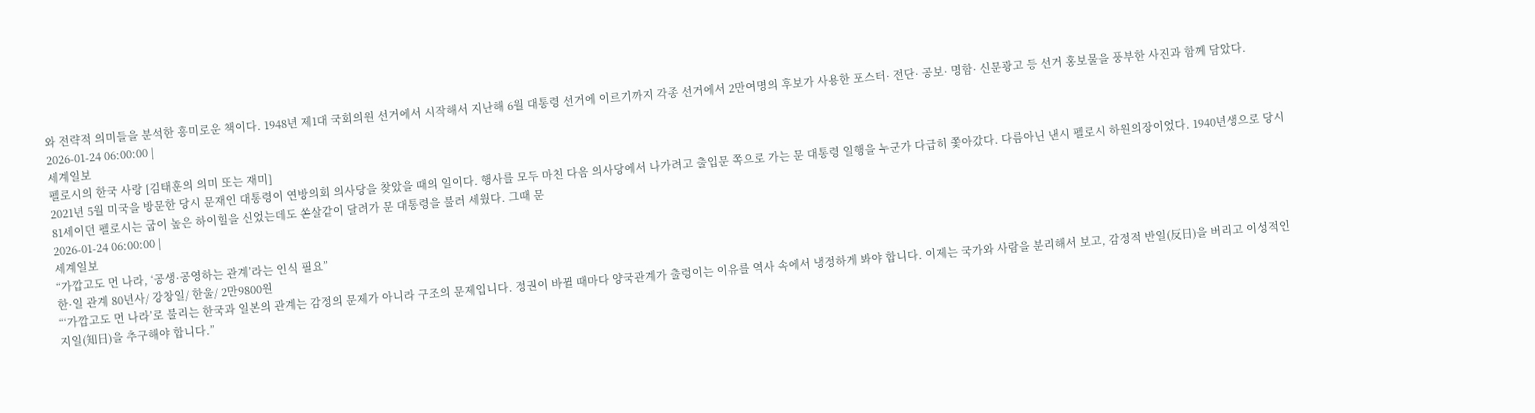와 전략적 의미들을 분석한 흥미로운 책이다. 1948년 제1대 국회의원 선거에서 시작해서 지난해 6월 대통령 선거에 이르기까지 각종 선거에서 2만여명의 후보가 사용한 포스터· 전단· 공보· 명함· 신문광고 등 선거 홍보물을 풍부한 사진과 함께 담았다.
2026-01-24 06:00:00 |
세계일보
펠로시의 한국 사랑 [김태훈의 의미 또는 재미]
2021년 5월 미국을 방문한 당시 문재인 대통령이 연방의회 의사당을 찾았을 때의 일이다. 행사를 모두 마친 다음 의사당에서 나가려고 출입문 쪽으로 가는 문 대통령 일행을 누군가 다급히 쫓아갔다. 다름아닌 낸시 펠로시 하원의장이었다. 1940년생으로 당시 81세이던 펠로시는 굽이 높은 하이힐을 신었는데도 쏜살같이 달려가 문 대통령을 불러 세웠다. 그때 문
2026-01-24 06:00:00 |
세계일보
“가깝고도 먼 나라, ‘공생·공영하는 관계’라는 인식 필요”
한·일 관계 80년사/ 강창일/ 한울/ 2만9800원
“‘가깝고도 먼 나라’로 불리는 한국과 일본의 관계는 감정의 문제가 아니라 구조의 문제입니다. 정권이 바뀔 때마다 양국관계가 출렁이는 이유를 역사 속에서 냉정하게 봐야 합니다. 이제는 국가와 사람을 분리해서 보고, 감정적 반일(反日)을 버리고 이성적인 지일(知日)을 추구해야 합니다.”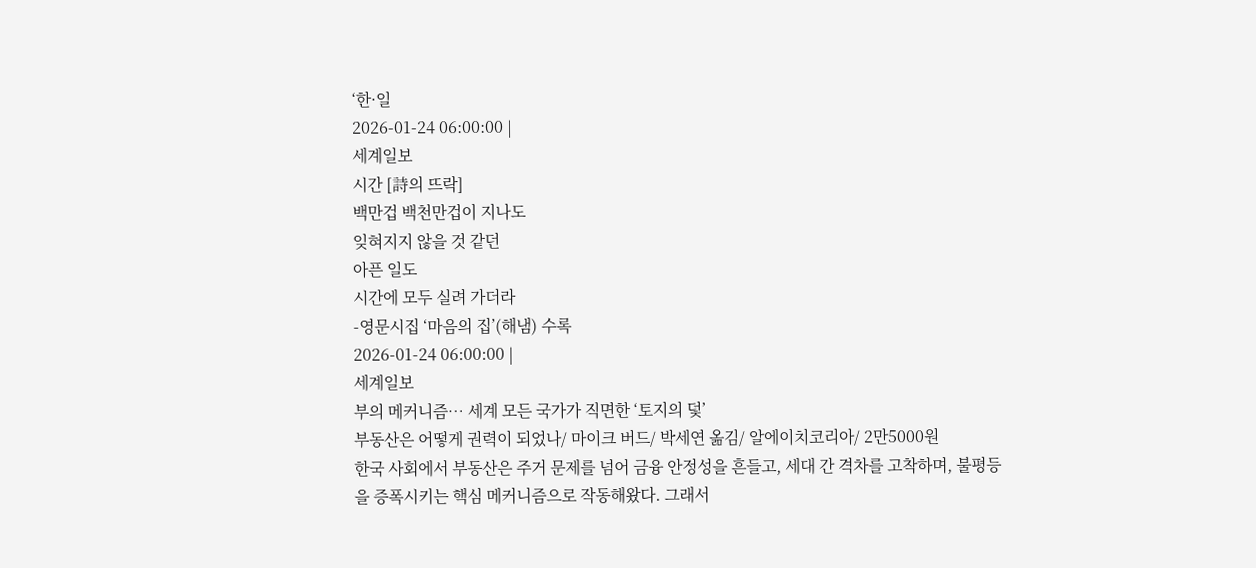‘한·일
2026-01-24 06:00:00 |
세계일보
시간 [詩의 뜨락]
백만겁 백천만겁이 지나도
잊혀지지 않을 것 같던
아픈 일도
시간에 모두 실려 가더라
-영문시집 ‘마음의 집’(해냄) 수록
2026-01-24 06:00:00 |
세계일보
부의 메커니즘… 세계 모든 국가가 직면한 ‘토지의 덫’
부동산은 어떻게 권력이 되었나/ 마이크 버드/ 박세연 옮김/ 알에이치코리아/ 2만5000원
한국 사회에서 부동산은 주거 문제를 넘어 금융 안정성을 흔들고, 세대 간 격차를 고착하며, 불평등을 증폭시키는 핵심 메커니즘으로 작동해왔다. 그래서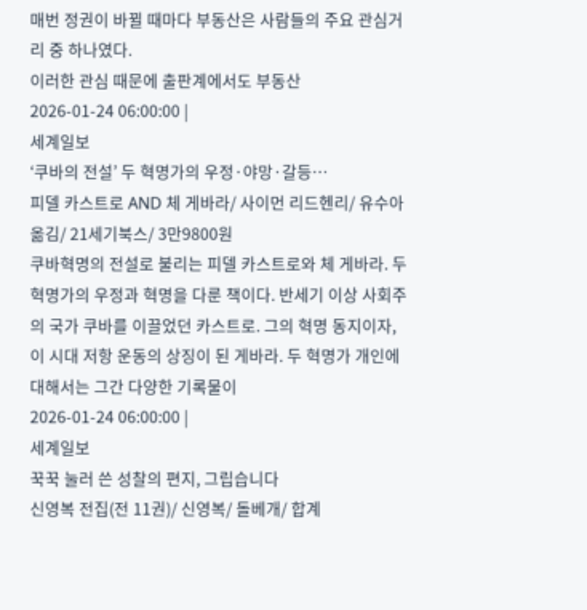매번 정권이 바뀔 때마다 부동산은 사람들의 주요 관심거리 중 하나였다.
이러한 관심 때문에 출판계에서도 부동산
2026-01-24 06:00:00 |
세계일보
‘쿠바의 전설’ 두 혁명가의 우정·야망·갈등…
피델 카스트로 AND 체 게바라/ 사이먼 리드헨리/ 유수아 옮김/ 21세기북스/ 3만9800원
쿠바혁명의 전설로 불리는 피델 카스트로와 체 게바라. 두 혁명가의 우정과 혁명을 다룬 책이다. 반세기 이상 사회주의 국가 쿠바를 이끌었던 카스트로. 그의 혁명 동지이자, 이 시대 저항 운동의 상징이 된 게바라. 두 혁명가 개인에 대해서는 그간 다양한 기록물이
2026-01-24 06:00:00 |
세계일보
꾹꾹 눌러 쓴 성찰의 편지, 그립습니다
신영복 전집(전 11권)/ 신영복/ 돌베개/ 합계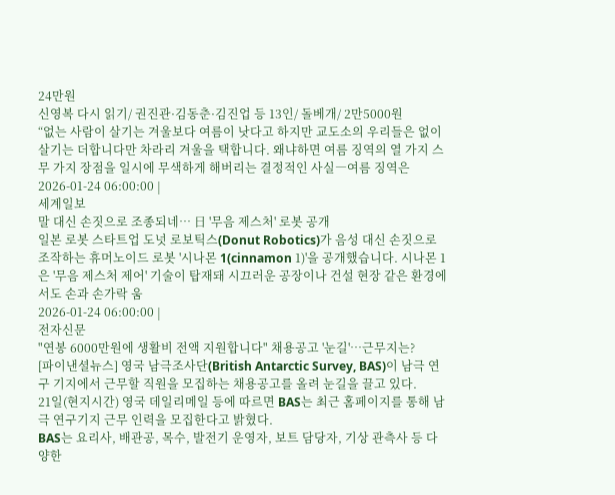24만원
신영복 다시 읽기/ 권진관·김동춘·김진업 등 13인/ 돌베개/ 2만5000원
“없는 사람이 살기는 겨울보다 여름이 낫다고 하지만 교도소의 우리들은 없이 살기는 더합니다만 차라리 겨울을 택합니다. 왜냐하면 여름 징역의 열 가지 스무 가지 장점을 일시에 무색하게 해버리는 결정적인 사실―여름 징역은
2026-01-24 06:00:00 |
세계일보
말 대신 손짓으로 조종되네… 日 '무음 제스처' 로봇 공개
일본 로봇 스타트업 도넛 로보틱스(Donut Robotics)가 음성 대신 손짓으로 조작하는 휴머노이드 로봇 '시나몬 1(cinnamon 1)'을 공개했습니다. 시나몬 1은 '무음 제스처 제어' 기술이 탑재돼 시끄러운 공장이나 건설 현장 같은 환경에서도 손과 손가락 움
2026-01-24 06:00:00 |
전자신문
"연봉 6000만원에 생활비 전액 지원합니다" 채용공고 '눈길'…근무지는?
[파이낸셜뉴스] 영국 남극조사단(British Antarctic Survey, BAS)이 남극 연구 기지에서 근무할 직원을 모집하는 채용공고를 올려 눈길을 끌고 있다.
21일(현지시간) 영국 데일리메일 등에 따르면 BAS는 최근 홈페이지를 통해 남극 연구기지 근무 인력을 모집한다고 밝혔다.
BAS는 요리사, 배관공, 목수, 발전기 운영자, 보트 담당자, 기상 관측사 등 다양한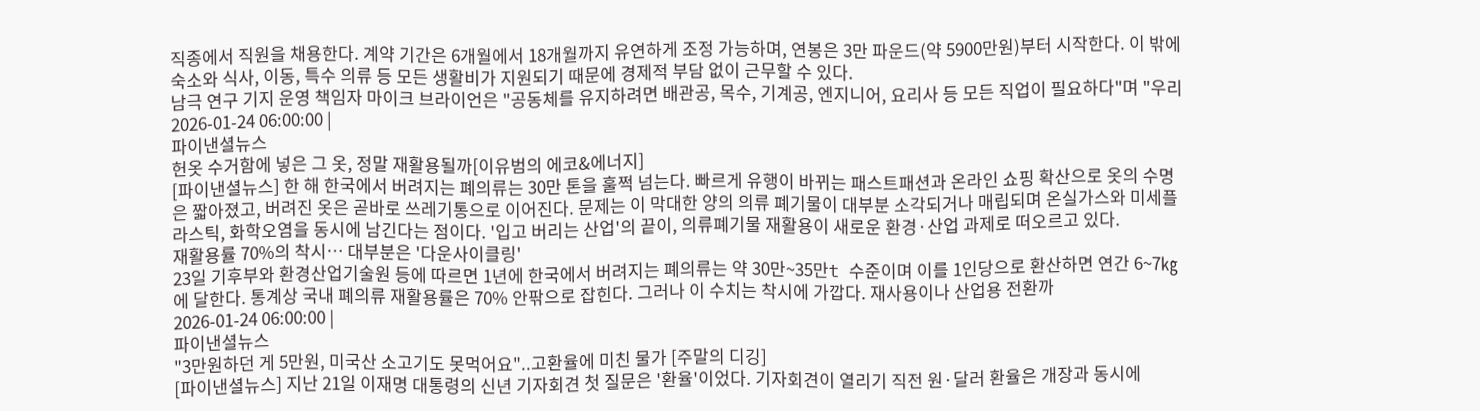직종에서 직원을 채용한다. 계약 기간은 6개월에서 18개월까지 유연하게 조정 가능하며, 연봉은 3만 파운드(약 5900만원)부터 시작한다. 이 밖에 숙소와 식사, 이동, 특수 의류 등 모든 생활비가 지원되기 때문에 경제적 부담 없이 근무할 수 있다.
남극 연구 기지 운영 책임자 마이크 브라이언은 "공동체를 유지하려면 배관공, 목수, 기계공, 엔지니어, 요리사 등 모든 직업이 필요하다"며 "우리
2026-01-24 06:00:00 |
파이낸셜뉴스
헌옷 수거함에 넣은 그 옷, 정말 재활용될까[이유범의 에코&에너지]
[파이낸셜뉴스] 한 해 한국에서 버려지는 폐의류는 30만 톤을 훌쩍 넘는다. 빠르게 유행이 바뀌는 패스트패션과 온라인 쇼핑 확산으로 옷의 수명은 짧아졌고, 버려진 옷은 곧바로 쓰레기통으로 이어진다. 문제는 이 막대한 양의 의류 폐기물이 대부분 소각되거나 매립되며 온실가스와 미세플라스틱, 화학오염을 동시에 남긴다는 점이다. '입고 버리는 산업'의 끝이, 의류폐기물 재활용이 새로운 환경·산업 과제로 떠오르고 있다.
재활용률 70%의 착시… 대부분은 '다운사이클링'
23일 기후부와 환경산업기술원 등에 따르면 1년에 한국에서 버려지는 폐의류는 약 30만~35만t 수준이며 이를 1인당으로 환산하면 연간 6~7㎏에 달한다. 통계상 국내 폐의류 재활용률은 70% 안팎으로 잡힌다. 그러나 이 수치는 착시에 가깝다. 재사용이나 산업용 전환까
2026-01-24 06:00:00 |
파이낸셜뉴스
"3만원하던 게 5만원, 미국산 소고기도 못먹어요"..고환율에 미친 물가 [주말의 디깅]
[파이낸셜뉴스] 지난 21일 이재명 대통령의 신년 기자회견 첫 질문은 '환율'이었다. 기자회견이 열리기 직전 원·달러 환율은 개장과 동시에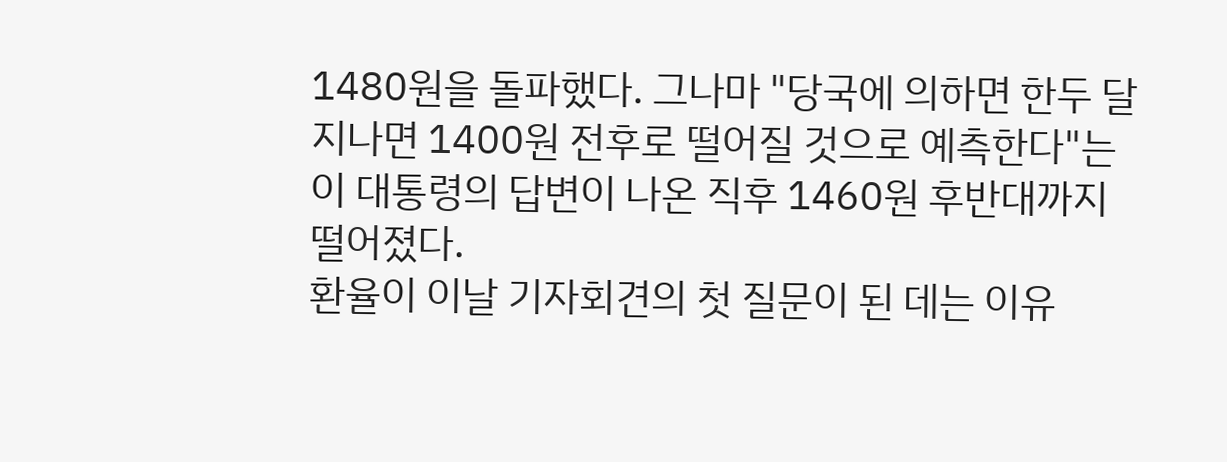1480원을 돌파했다. 그나마 "당국에 의하면 한두 달 지나면 1400원 전후로 떨어질 것으로 예측한다"는 이 대통령의 답변이 나온 직후 1460원 후반대까지 떨어졌다.
환율이 이날 기자회견의 첫 질문이 된 데는 이유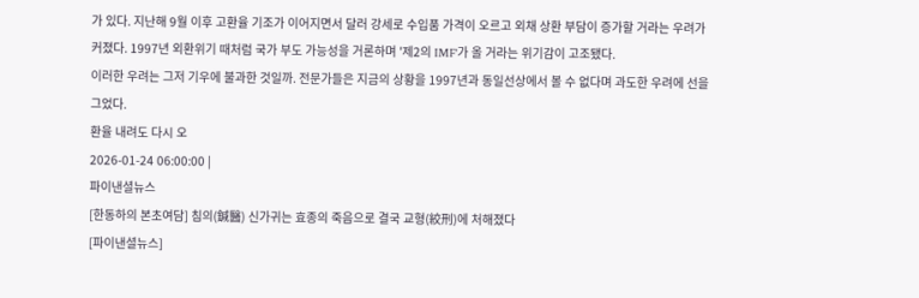가 있다. 지난해 9월 이후 고환율 기조가 이어지면서 달러 강세로 수입품 가격이 오르고 외채 상환 부담이 증가할 거라는 우려가 커졌다. 1997년 외환위기 때처럼 국가 부도 가능성을 거론하며 '제2의 IMF'가 올 거라는 위기감이 고조됐다.
이러한 우려는 그저 기우에 불과한 것일까. 전문가들은 지금의 상황을 1997년과 동일선상에서 볼 수 없다며 과도한 우려에 선을 그었다.
환율 내려도 다시 오
2026-01-24 06:00:00 |
파이낸셜뉴스
[한동하의 본초여담] 침의(鍼醫) 신가귀는 효종의 죽음으로 결국 교형(絞刑)에 처해졌다
[파이낸셜뉴스]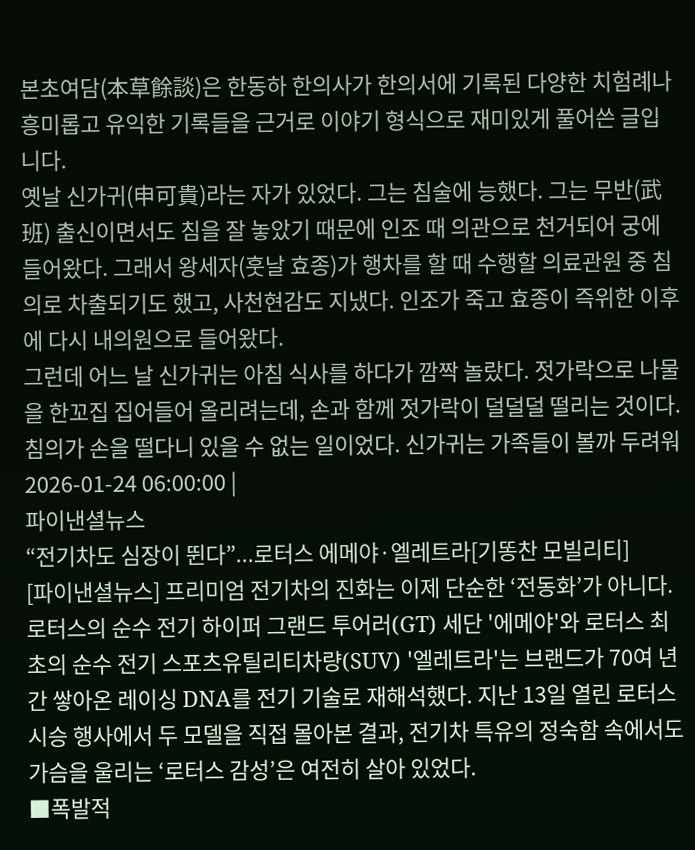본초여담(本草餘談)은 한동하 한의사가 한의서에 기록된 다양한 치험례나 흥미롭고 유익한 기록들을 근거로 이야기 형식으로 재미있게 풀어쓴 글입니다.
옛날 신가귀(申可貴)라는 자가 있었다. 그는 침술에 능했다. 그는 무반(武班) 출신이면서도 침을 잘 놓았기 때문에 인조 때 의관으로 천거되어 궁에 들어왔다. 그래서 왕세자(훗날 효종)가 행차를 할 때 수행할 의료관원 중 침의로 차출되기도 했고, 사천현감도 지냈다. 인조가 죽고 효종이 즉위한 이후에 다시 내의원으로 들어왔다.
그런데 어느 날 신가귀는 아침 식사를 하다가 깜짝 놀랐다. 젓가락으로 나물을 한꼬집 집어들어 올리려는데, 손과 함께 젓가락이 덜덜덜 떨리는 것이다. 침의가 손을 떨다니 있을 수 없는 일이었다. 신가귀는 가족들이 볼까 두려워
2026-01-24 06:00:00 |
파이낸셜뉴스
“전기차도 심장이 뛴다”...로터스 에메야·엘레트라[기똥찬 모빌리티]
[파이낸셜뉴스] 프리미엄 전기차의 진화는 이제 단순한 ‘전동화’가 아니다. 로터스의 순수 전기 하이퍼 그랜드 투어러(GT) 세단 '에메야'와 로터스 최초의 순수 전기 스포츠유틸리티차량(SUV) '엘레트라'는 브랜드가 70여 년간 쌓아온 레이싱 DNA를 전기 기술로 재해석했다. 지난 13일 열린 로터스 시승 행사에서 두 모델을 직접 몰아본 결과, 전기차 특유의 정숙함 속에서도 가슴을 울리는 ‘로터스 감성’은 여전히 살아 있었다.
■폭발적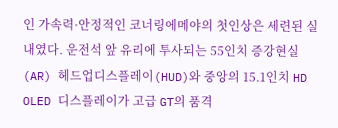인 가속력·안정적인 코너링에메야의 첫인상은 세련된 실내였다. 운전석 앞 유리에 투사되는 55인치 증강현실(AR) 헤드업디스플레이(HUD)와 중앙의 15.1인치 HD OLED 디스플레이가 고급 GT의 품격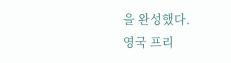을 완성했다.
영국 프리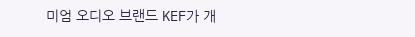미엄 오디오 브랜드 KEF가 개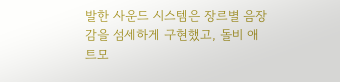발한 사운드 시스템은 장르별 음장감을 섬세하게 구현했고, 돌비 애트모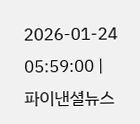2026-01-24 05:59:00 |
파이낸셜뉴스